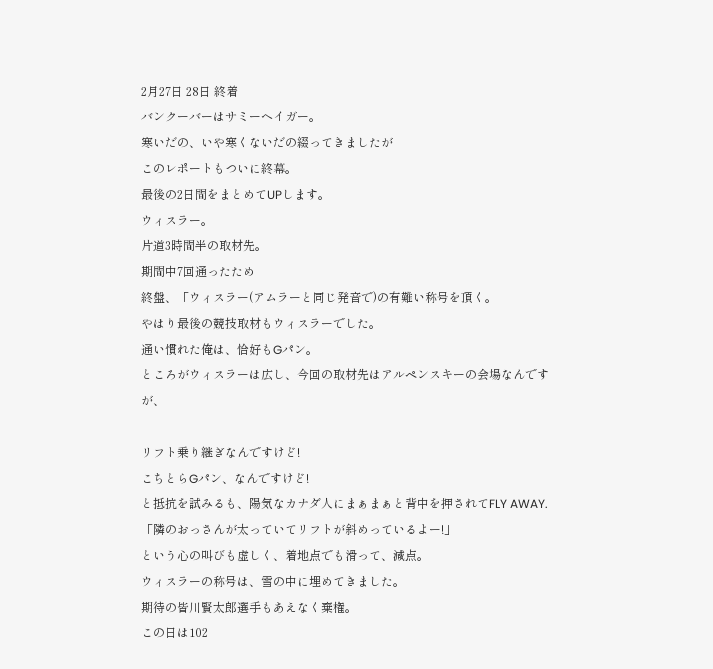2月27日 28日 終着
バンクーバーはサミーヘイガー。
寒いだの、いや寒くないだの綴ってきましたが
このレポートもついに終幕。
最後の2日間をまとめてUPします。
ウィスラー。
片道3時間半の取材先。
期間中7回通ったため
終盤、「ウィスラー(アムラーと同じ発音で)の有難い称号を頂く。
やはり最後の競技取材もウィスラーでした。
通い慣れた俺は、恰好もGパン。
ところがウィスラーは広し、今回の取材先はアルペンスキーの会場なんですが、

リフト乗り継ぎなんですけど!
こちとらGパン、なんですけど!
と抵抗を試みるも、陽気なカナダ人にまぁまぁと背中を押されてFLY AWAY.
「隣のおっさんが太っていてリフトが斜めっているよー!」
という心の叫びも虚しく、着地点でも滑って、減点。
ウィスラーの称号は、雪の中に埋めてきました。
期待の皆川賢太郎選手もあえなく棄権。
この日は102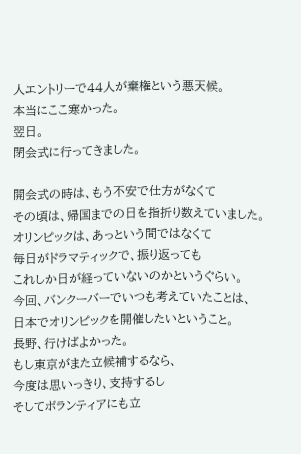人エントリーで44人が棄権という悪天候。
本当にここ寒かった。
翌日。
閉会式に行ってきました。

開会式の時は、もう不安で仕方がなくて
その頃は、帰国までの日を指折り数えていました。
オリンピックは、あっという間ではなくて
毎日がドラマティックで、振り返っても
これしか日が経っていないのかというぐらい。
今回、バンクーバーでいつも考えていたことは、
日本でオリンピックを開催したいということ。
長野、行けばよかった。
もし東京がまた立候補するなら、
今度は思いっきり、支持するし
そしてボランティアにも立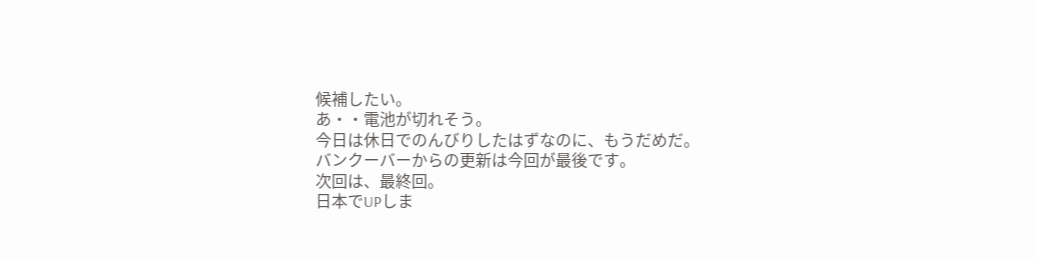候補したい。
あ・・電池が切れそう。
今日は休日でのんびりしたはずなのに、もうだめだ。
バンクーバーからの更新は今回が最後です。
次回は、最終回。
日本でUPしま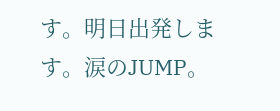す。明日出発します。涙のJUMP。